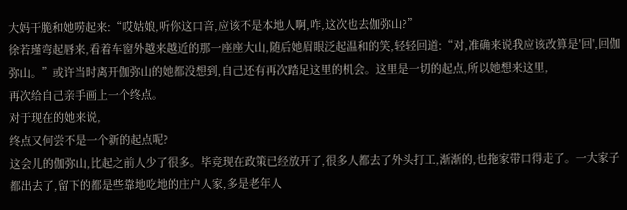大妈干脆和她唠起来:“哎姑娘,听你这口音,应该不是本地人啊,咋,这次也去伽弥山?”
徐若瑾弯起唇来,看着车窗外越来越近的那一座座大山,随后她眉眼泛起温和的笑,轻轻回道:“对,准确来说我应该改算是′回',回伽弥山。”或许当时离开伽弥山的她都没想到,自己还有再次踏足这里的机会。这里是一切的起点,所以她想来这里,
再次给自己亲手画上一个终点。
对于现在的她来说,
终点又何尝不是一个新的起点呢?
这会儿的伽弥山,比起之前人少了很多。毕竞现在政策已经放开了,很多人都去了外头打工,渐渐的,也拖家带口得走了。一大家子都出去了,留下的都是些靠地吃地的庄户人家,多是老年人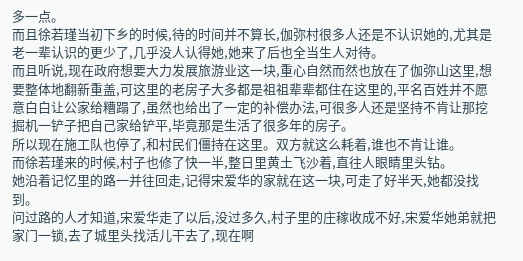多一点。
而且徐若瑾当初下乡的时候,待的时间并不算长,伽弥村很多人还是不认识她的,尤其是老一辈认识的更少了,几乎没人认得她,她来了后也全当生人对待。
而且听说,现在政府想要大力发展旅游业这一块,重心自然而然也放在了伽弥山这里,想要整体地翻新重盖,可这里的老房子大多都是祖祖辈辈都住在这里的,平名百姓并不愿意白白让公家给糟蹋了,虽然也给出了一定的补偿办法,可很多人还是坚持不肯让那挖掘机一铲子把自己家给铲平,毕竟那是生活了很多年的房子。
所以现在施工队也停了,和村民们僵持在这里。双方就这么耗着,谁也不肯让谁。
而徐若瑾来的时候,村子也修了快一半,整日里黄土飞沙着,直往人眼睛里头钻。
她沿着记忆里的路一并往回走,记得宋爱华的家就在这一块,可走了好半天,她都没找到。
问过路的人才知道,宋爱华走了以后,没过多久,村子里的庄稼收成不好,宋爱华她弟就把家门一锁,去了城里头找活儿干去了,现在啊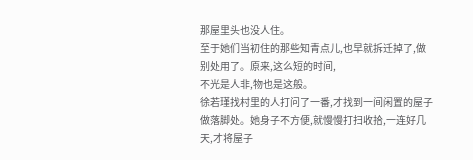那屋里头也没人住。
至于她们当初住的那些知青点儿,也早就拆迁掉了,做别处用了。原来,这么短的时间,
不光是人非,物也是这般。
徐若瑾找村里的人打问了一番,才找到一间闲置的屋子做落脚处。她身子不方便,就慢慢打扫收拾,一连好几天,才将屋子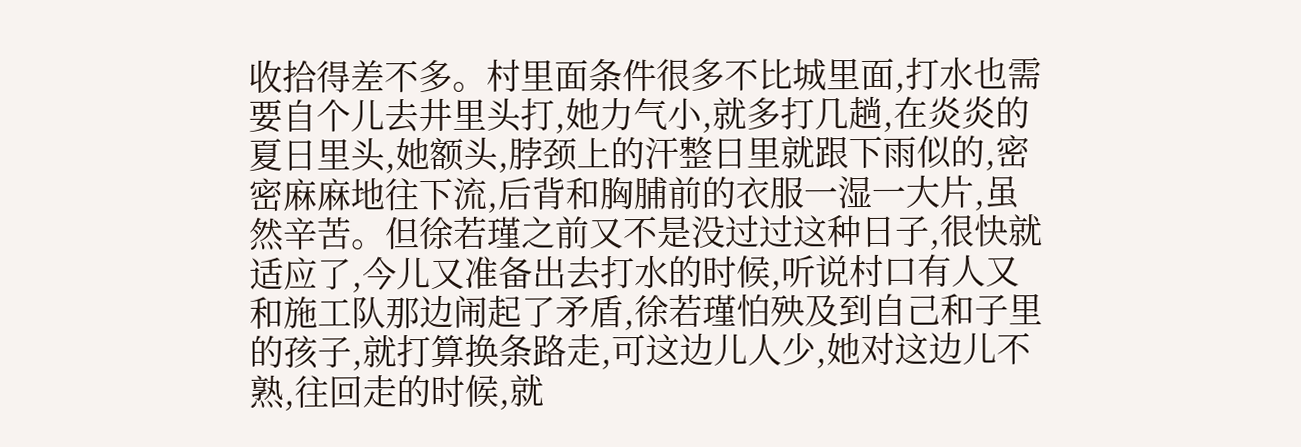收拾得差不多。村里面条件很多不比城里面,打水也需要自个儿去井里头打,她力气小,就多打几趟,在炎炎的夏日里头,她额头,脖颈上的汗整日里就跟下雨似的,密密麻麻地往下流,后背和胸脯前的衣服一湿一大片,虽然辛苦。但徐若瑾之前又不是没过过这种日子,很快就适应了,今儿又准备出去打水的时候,听说村口有人又和施工队那边闹起了矛盾,徐若瑾怕殃及到自己和子里的孩子,就打算换条路走,可这边儿人少,她对这边儿不熟,往回走的时候,就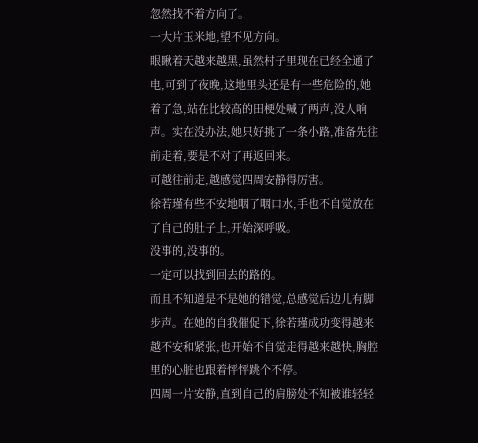忽然找不着方向了。
一大片玉米地,望不见方向。
眼瞅着天越来越黑,虽然村子里现在已经全通了电,可到了夜晚,这地里头还是有一些危险的,她着了急,站在比较高的田梗处喊了两声,没人响声。实在没办法,她只好挑了一条小路,准备先往前走着,要是不对了再返回来。
可越往前走,越感觉四周安静得厉害。
徐若瑾有些不安地咽了咽口水,手也不自觉放在了自己的肚子上,开始深呼吸。
没事的,没事的。
一定可以找到回去的路的。
而且不知道是不是她的错觉,总感觉后边儿有脚步声。在她的自我催促下,徐若瑾成功变得越来越不安和紧张,也开始不自觉走得越来越快,胸腔里的心脏也跟着怦怦跳个不停。
四周一片安静,直到自己的肩膀处不知被谁轻轻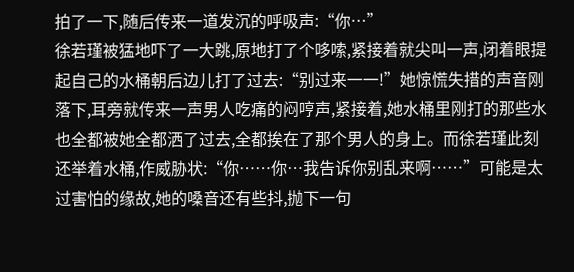拍了一下,随后传来一道发沉的呼吸声:“你…”
徐若瑾被猛地吓了一大跳,原地打了个哆嗦,紧接着就尖叫一声,闭着眼提起自己的水桶朝后边儿打了过去:“别过来一一!”她惊慌失措的声音刚落下,耳旁就传来一声男人吃痛的闷哼声,紧接着,她水桶里刚打的那些水也全都被她全都洒了过去,全都挨在了那个男人的身上。而徐若瑾此刻还举着水桶,作威胁状:“你……你…我告诉你别乱来啊……”可能是太过害怕的缘故,她的嗓音还有些抖,抛下一句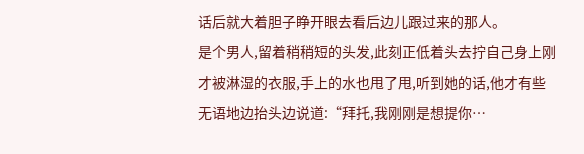话后就大着胆子睁开眼去看后边儿跟过来的那人。
是个男人,留着稍稍短的头发,此刻正低着头去拧自己身上刚才被淋湿的衣服,手上的水也甩了甩,听到她的话,他才有些无语地边抬头边说道:“拜托,我刚刚是想提你…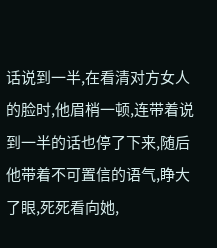话说到一半,在看清对方女人的脸时,他眉梢一顿,连带着说到一半的话也停了下来,随后他带着不可置信的语气,睁大了眼,死死看向她,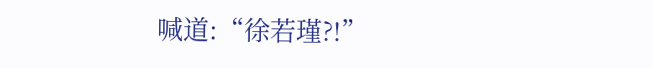喊道:“徐若瑾?!”